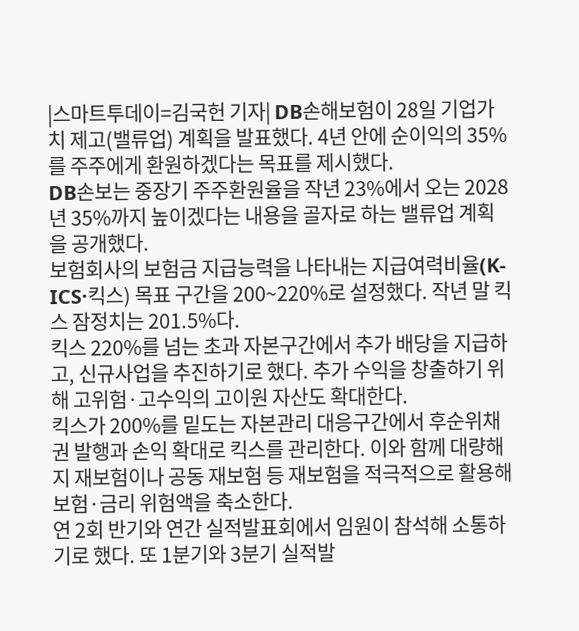|스마트투데이=김국헌 기자| DB손해보험이 28일 기업가치 제고(밸류업) 계획을 발표했다. 4년 안에 순이익의 35%를 주주에게 환원하겠다는 목표를 제시했다.
DB손보는 중장기 주주환원율을 작년 23%에서 오는 2028년 35%까지 높이겠다는 내용을 골자로 하는 밸류업 계획을 공개했다.
보험회사의 보험금 지급능력을 나타내는 지급여력비율(K-ICS·킥스) 목표 구간을 200~220%로 설정했다. 작년 말 킥스 잠정치는 201.5%다.
킥스 220%를 넘는 초과 자본구간에서 추가 배당을 지급하고, 신규사업을 추진하기로 했다. 추가 수익을 창출하기 위해 고위험·고수익의 고이원 자산도 확대한다.
킥스가 200%를 밑도는 자본관리 대응구간에서 후순위채권 발행과 손익 확대로 킥스를 관리한다. 이와 함께 대량해지 재보험이나 공동 재보험 등 재보험을 적극적으로 활용해 보험·금리 위험액을 축소한다.
연 2회 반기와 연간 실적발표회에서 임원이 참석해 소통하기로 했다. 또 1분기와 3분기 실적발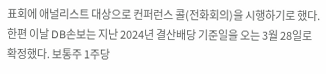표회에 애널리스트 대상으로 컨퍼런스 콜(전화회의)을 시행하기로 했다.
한편 이날 DB손보는 지난 2024년 결산배당 기준일을 오는 3월 28일로 확정했다. 보통주 1주당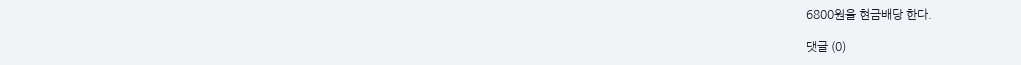6800원을 현금배당 한다.

댓글 (0)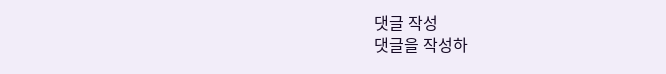댓글 작성
댓글을 작성하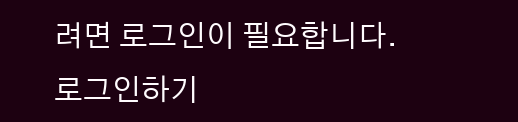려면 로그인이 필요합니다.
로그인하기